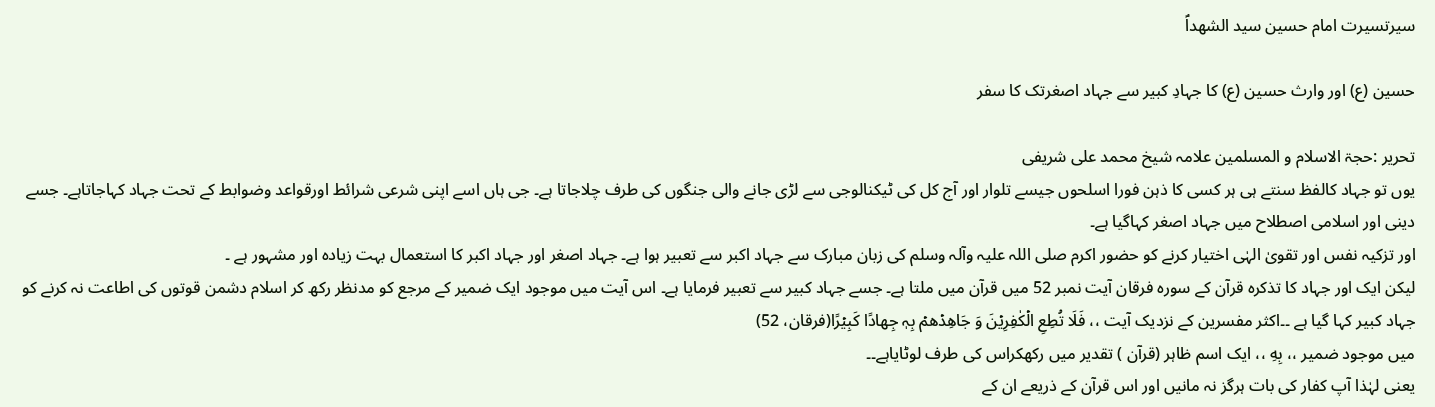سیرتسیرت امام حسین سید الشھداؑ

حسین (ع) اور وارث حسین (ع) کا جہادِ کبیر سے جہاد اصغرتک کا سفر

تحریر :حجۃ الاسلام و المسلمین علامہ شیخ محمد علی شریفی
یوں تو جہاد کالفظ سنتے ہی ہر کسی کا ذہن فورا اسلحوں جیسے تلوار اور آج کل کی ٹیکنالوجی سے لڑی جانے والی جنگوں کی طرف چلاجاتا ہے۔ جی ہاں اسے اپنی شرعی شرائط اورقواعد وضوابط کے تحت جہاد کہاجاتاہے۔ جسے دینی اور اسلامی اصطلاح میں جہاد اصغر کہاگیا ہے۔
اور تزکیہ نفس اور تقویٰ الہٰی اختیار کرنے کو حضور اکرم صلی اللہ علیہ وآلہ وسلم کی زبان مبارک سے جہاد اکبر سے تعبیر ہوا ہے۔ جہاد اصغر اور جہاد اکبر کا استعمال بہت زیادہ اور مشہور ہے ۔
لیکن ایک اور جہاد کا تذکرہ قرآن کے سورہ فرقان آیت نمبر 52 میں قرآن میں ملتا ہے۔ جسے جہاد کبیر سے تعبیر فرمایا ہے۔ اس آیت میں موجود ایک ضمیر کے مرجع کو مدنظر رکھ کر اسلام دشمن قوتوں کی اطاعت نہ کرنے کو جہاد کبیر کہا گیا ہے ۔۔اکثر مفسرین کے نزدیک آیت ،، فَلَا تُطِعِ الۡکٰفِرِیۡنَ وَ جَاھِدۡهمۡ بِہٖ جِهادًا کَبِیۡرًا(فرقان، 52)
میں موجود ضمیر ،، بِهِ ،، ایک اسم ظاہر (قرآن ) تقدیر میں رکھکراس کی طرف لوٹایاہے۔۔
یعنی لہٰذا آپ کفار کی بات ہرگز نہ مانیں اور اس قرآن کے ذریعے ان کے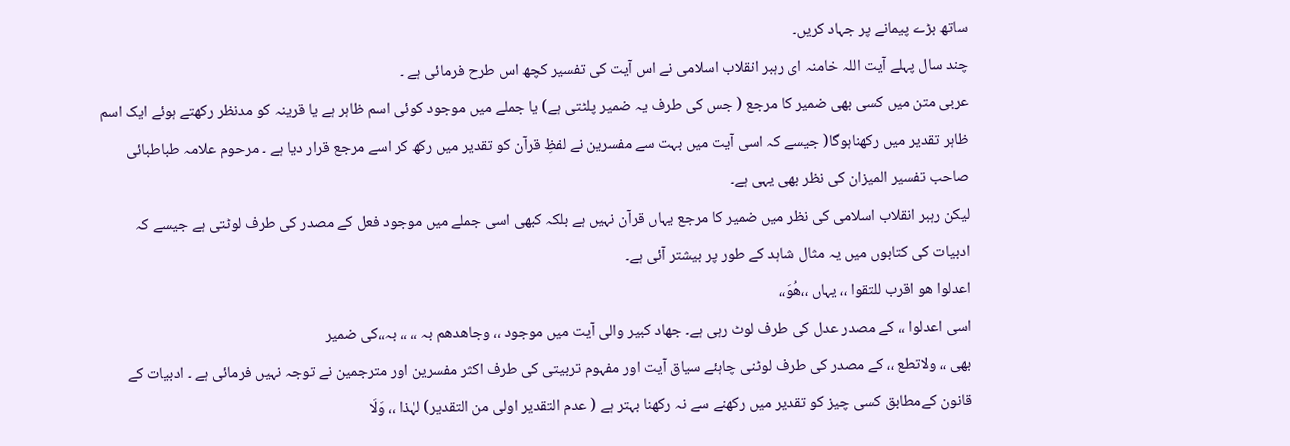ساتھ بڑے پیمانے پر جہاد کریں۔
چند سال پہلے آیت اللہ خامنہ ای رہبر انقلاب اسلامی نے اس آیت کی تفسیر کچھ اس طرح فرمائی ہے ۔
عربی متن میں کسی بھی ضمیر کا مرجع ( جس کی طرف یہ ضمیر پلٹتی ہے) یا جملے میں موجود کوئی اسم ظاہر ہے یا قرینہ کو مدنظر رکھتے ہوئے ایک اسم ظاہر تقدیر میں رکھناہوگا( جیسے کہ اسی آیت میں بہت سے مفسرین نے لفظِ قرآن کو تقدیر میں رکھ کر اسے مرجع قرار دیا ہے ۔ مرحوم علامہ طباطبائی صاحب تفسیر المیزان کی نظر بھی یہی ہے۔
لیکن رہبر انقلاب اسلامی کی نظر میں ضمیر کا مرجع یہاں قرآن نہیں ہے بلکہ کبھی اسی جملے میں موجود فعل کے مصدر کی طرف لوٹتی ہے جیسے کہ ادبیات کی کتابوں میں یہ مثال شاہد کے طور پر بیشتر آئی ہے۔
اعدلوا ھو اقرب للتقوا ،، یہاں ،،ھُوَ،،
اسی اعدلوا ،، کے مصدر عدل کی طرف لوٹ رہی ہے۔ جھاد کبیر والی آیت میں موجود ،، وجاھدھم بہ ،، ،، بہ،،کی ضمیر
بھی ،، ولاتطع ،، کے مصدر کی طرف لوٹنی چاہئے سیاق آیت اور مفہوم تربیتی کی طرف اکثر مفسرین اور مترجمین نے توجہ نہیں فرمائی ہے ۔ ادبیات کے قانون کےمطابق کسی چیز کو تقدیر میں رکھنے سے نہ رکھنا بہتر ہے ( عدم التقدیر اولی من التقدیر) لہٰذا ،، وَلَا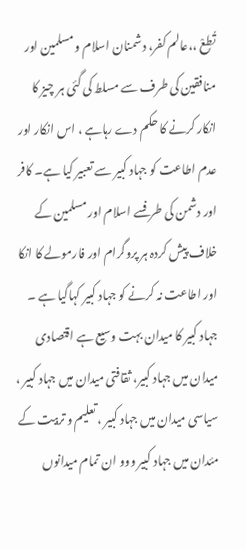تُطِعْ ،،عالم کفر، دشمنان اسلام و مسلمین اور منافقین کی طرف سے مسلط کی گئی ہر چیز کا انکار کرنے کا حکم دے رہاہے ، اس انکار اور عدم اطاعت کو جہاد کبیر سے تعبیر کیا ہے۔ کافر اور دشمن کی طرفسے اسلام اور مسلمین کے خلاف پیش کردہ ہر پروگرام اور فارمولے کا انکا اور اطاعت نہ کرنے کو جہاد کبیر کہاگیا ہے ۔
جہاد کبیر کا میدان بہت وسیع ہے اقتصادی میدان میں جہاد کبیر، ثقافتی میدان میں جہاد کبیر ، سیاسی میدان میں جہاد کبیر ، تعلیم و تربیت کے مئدان میں جہاد کبیر ووو ان تمام میدانوں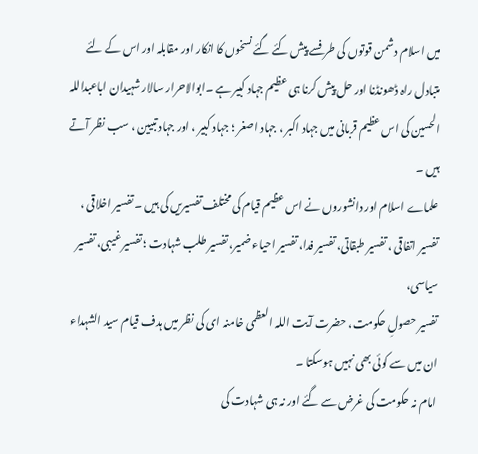میں اسلام دشمن قوتوں کی طرفسے پیش کئے گئے نسخوں کا انکار اور مقابلہ اور اس کے لئے متبادل راہ ڈھونڈنا اور حل پیش کرنا ہی عظیم جہاد کبیر ہے ۔ابوالاحرار سالار شہیدان اباعبداللہ الحسین کی اس عظیم قربانی میں جہاد اکبر ، جہاد اصغر ؛ جہاد کبیر ، اور جہاد تبیین ، سب نظر آتے ہیں ۔
علماے اسلام اور دانشوروں نے اس عظیم قیام کی مختلف تفسیریں کی ہیں ۔ تفسیر اخلاقی ، تفسیر اتفاقی ، تفسیر طبقاتی، تفسیر فدا، تفسیر احیاء ضمیر، تفسیر طلب شہادت ؛ تفسیر غیبی، تفسیر سیاسی،
تفسیر حصولِ حکومت، حضرت آیت اللہ العظمی خامنہ ای کی نظر میں ہدف قیام سید الشہداء ان میں سے کوئی بھی نہیں ہوسکتا ۔
امام نہ حکومت کی غرض سے گئے اور نہ ہی شہادت کی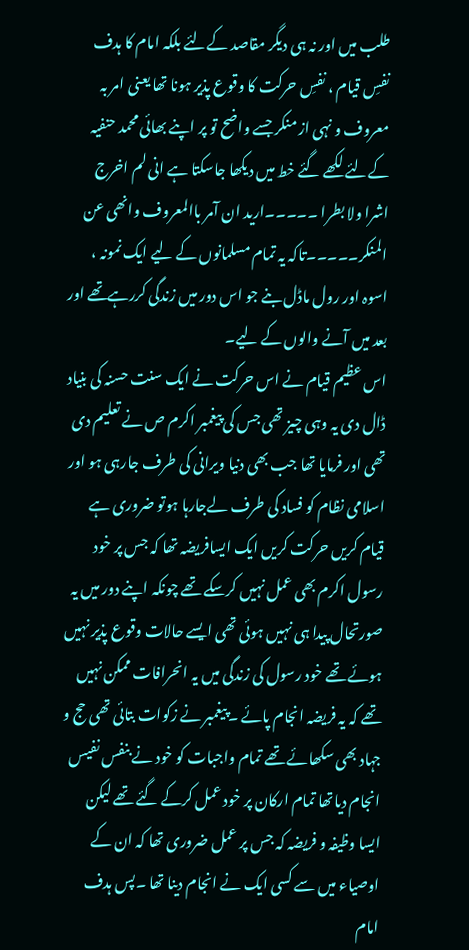طلب میں اور نہ ہی دیگر مقاصد کےلئے بلکہ امام کا ہدف نفسِ قیام ، نفسِ حرکت کا وقوع پذیر ہونا تھا یعنی امر بہ معروف و نہی از منکر جسے واضح تو پر اپنے بھائی محمد حنفیہ کےلئے لکھے گئے خط میں دیکھا جاسکتا ہے انی لم اخرج اشرا ولا بطرا ۔۔۔۔۔ارید ان آمر باالمعروف وانھی عن المنکر۔۔۔۔۔تاکہ یہ تمام مسلمانوں کے لیے ایک نمونہ ، اسوہ اور رول ماڈل بنے جو اس دور میں زندگی کررہےتھے اور بعد میں آنے والوں کے لیے۔
اس عظیم قیام نے اس حرکت نے ایک سنت حسنہ کی بنیاد ڈال دی یہ وہی چیز تھی جس کی پیغمبر اکرم ص نے تعلیم دی تھی اور فرمایا تھا جب بھی دنیا ویرانی کی طرف جارہی ہو اور اسلامی نظام کو فساد کی طرف لےجارہا ہوتو ضروری ہے قیام کریں حرکت کریں ایک ایسافریضہ تھا کہ جس پر خود رسول اکرم بھی عمل نہیں کرسکے تھے چونکہ اپنے دور میں یہ صورتحال پیدا ہی نہیں ہوئی تھی ایسے حالات وقوع پذیر نہیں ہوئے تھے خود رسول کی زندگی میں یہ انحرافات ممکن نہیں تھے کہ یہ فریضہ انجام پائے ۔پیغمبر نے زکوات بتائی تھی حج و جہاد بھی سکھائے تھے تمام واجبات کو خود نے بنفس نفیس انجام دیاتھا تمام ارکان پر خود عمل کرکے گئے تھے لیکن ایسا وظیفہ و فریضہ کہ جس پر عمل ضروری تھا کہ ان کے اوصیاء میں سے کسی ایک نے انجام دینا تھا ۔پس ہدف امام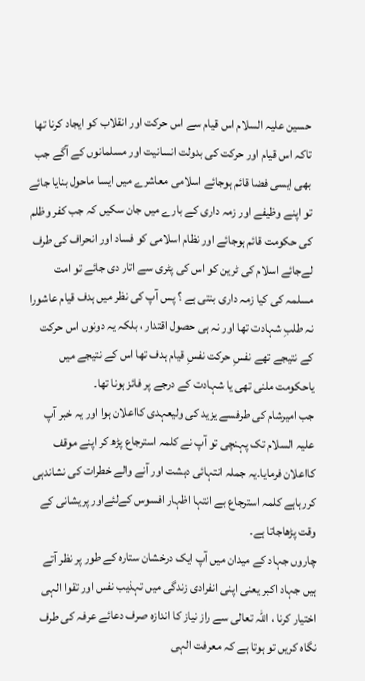حسین علیہ السلام اس قیام سے اس حرکت اور انقلاب کو ایجاد کرنا تھا تاکہ اس قیام اور حرکت کی بدولت انسانیت اور مسلمانوں کے آگے جب بھی ایسی فضا قائم ہوجائے اسلامی معاشرے میں ایسا ماحول بنايا جائے تو اپنے وظیفے اور زمہ داری کے بارے میں جان سکیں کہ جب کفر وظلم کی حکومت قائم ہوجائے اور نظام اسلامی کو فساد اور انحراف کی طرف لےجائے اسلام کی ٹرین کو اس کی پٹری سے اتار دی جائے تو امت مسلمہ کی کیا زمہ داری بنتی ہے ؟ پس آپ کی نظر میں ہدف قیام عاشورا نہ طلبِ شہادت تھا اور نہ ہی حصول اقتدار ، بلکہ یہ دونوں اس حرکت کے نتیجے تھے نفسِ حرکت نفسِ قیام ہدف تھا اس کے نتیجے میں یاحکومت ملنی تھی یا شہادت کے درجے پر فائز ہونا تھا۔
جب امیرشام کی طرفسے یزید کی ولیعہدی کااعلان ہوا اور یہ خبر آپ علیہ السلام تک پہنچی تو آپ نے کلمہ استرجاع پڑھ کر اپنے موقف کااعلان فرمایا۔یہ جملہ انتہائی دہشت اور آنے والے خطرات کی نشاندہی کررہاہے کلمہ استرجاع بے انتہا اظہار افسوس کےلئےاور پریشانی کے وقت پڑھاجاتا ہے۔
چاروں جہاد کے میدان میں آپ ایک درخشان ستارہ کے طور پر نظر آتے ہیں جہاد اکبر یعنی اپنی انفرادی زندگی میں تہذیب نفس اور تقوا الہی اختیار کرنا ، اللہ تعالی سے راز نیاز کا اندازہ صرف دعائے عرفہ کی طرف نگاہ کریں تو ہوتا ہے کہ معرفت الہی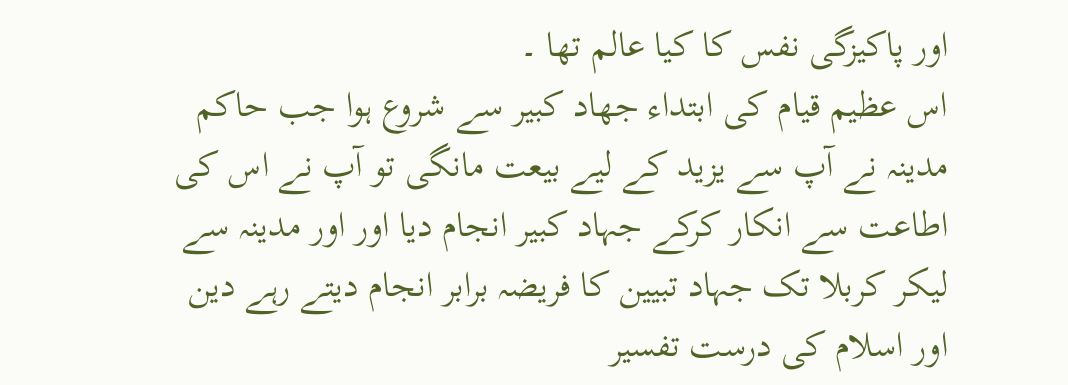اور پاکیزگی نفس کا کیا عالم تھا ۔
اس عظیم قیام کی ابتداء جھاد کبیر سے شروع ہوا جب حاکم مدینہ نے آپ سے یزید کے لیے بیعت مانگی تو آپ نے اس کی اطاعت سے انکار کرکے جہاد کبیر انجام دیا اور اور مدینہ سے لیکر کربلا تک جہاد تبیین کا فریضہ برابر انجام دیتے رہے دین اور اسلام کی درست تفسير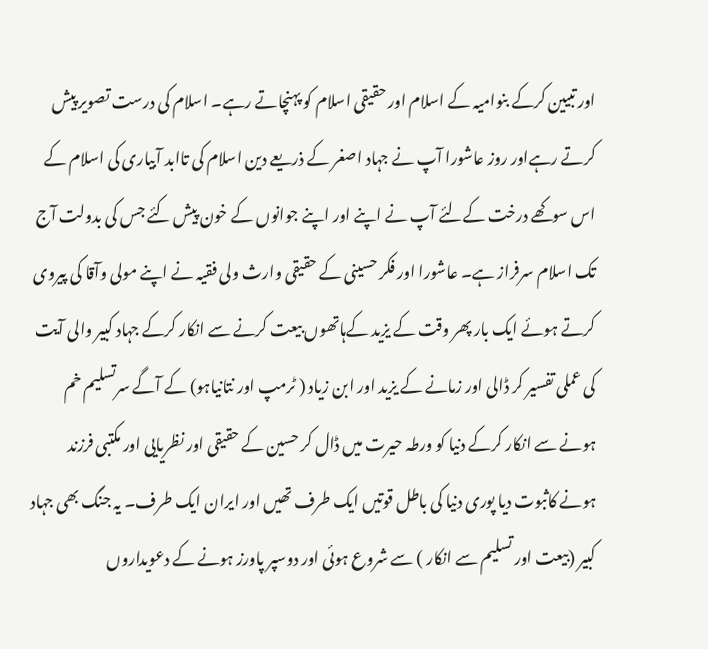اور تبیین کرکے بنوامیہ کے اسلام اور حقیقی اسلام کو پہنچاتے رہے۔ اسلام کی درست تصویر پیش کرتے رہےاور روز عاشورا آپ نے جہاد اصغر کے ذریعے دین اسلام کی تاابد آبیاری کی اسلام کے اس سوکھے درخت کےلئے آپ نے اپنے اور اپنے جوانوں کے خون پیش کئے جس کی بدولت آج تک اسلام سرفراز ہے۔ عاشورا اور فکر حسینی کے حقیقی وارث ولی فقیہ نے اپنے مولی وآقا کی پیروی کرتے ہوئے ایک بار پھر وقت کے یزید کےہاتھوں بیعت کرنے سے انکار کرکے جہاد کبیر والی آیت کی عملی تفسیر کر ڈالی اور زمانے کے یزید اور ابن زیاد ( ٹرمپ اور نتانیاہو) کے آگے سرتسلیم خم ہونے سے انکار کرکے دنیا کو ورطہ حیرت میں ڈال کر حسین کے حقیقی اور نظریایی اور مکتبی فرزند ہونے کاثبوت دیا پوری دنیا کی باطل قوتیں ایک طرف تھیں اور ایران ایک طرف۔ یہ جنگ بھی جہاد کبیر (بیعت اور تسلیم سے انکار ) سے شروع ہوئی اور دوسپر پاورز ہونے کے دعویداروں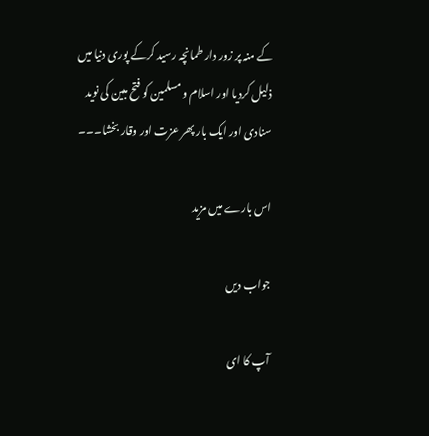کے منہ پر زور دار طمانچہ رسید کرکے پوری دنیا میں ذلیل کردیا اور اسلام و مسلمین کو فتح مبین کی نوید سنادی اور ایک بار پھر عزت اور وقار بخشا۔۔۔

اس بارے میں مزید

جواب دیں

آپ کا ای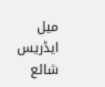میل ایڈریس شائع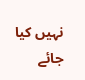نہیں کیا جائے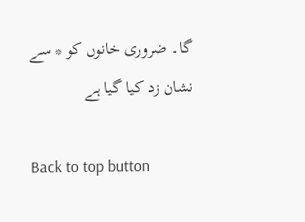گا۔ ضروری خانوں کو * سے نشان زد کیا گیا ہے

Back to top button